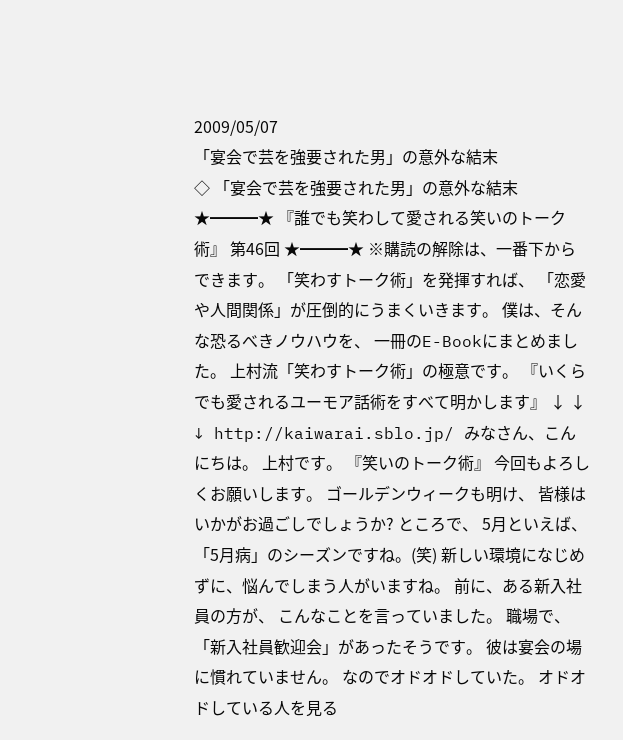2009/05/07
「宴会で芸を強要された男」の意外な結末
◇ 「宴会で芸を強要された男」の意外な結末 ★━━━★ 『誰でも笑わして愛される笑いのトーク術』 第46回 ★━━━★ ※購読の解除は、一番下からできます。 「笑わすトーク術」を発揮すれば、 「恋愛や人間関係」が圧倒的にうまくいきます。 僕は、そんな恐るべきノウハウを、 一冊のE-Bookにまとめました。 上村流「笑わすトーク術」の極意です。 『いくらでも愛されるユーモア話術をすべて明かします』 ↓ ↓ ↓ http://kaiwarai.sblo.jp/ みなさん、こんにちは。 上村です。 『笑いのトーク術』 今回もよろしくお願いします。 ゴールデンウィークも明け、 皆様はいかがお過ごしでしょうか? ところで、 5月といえば、「5月病」のシーズンですね。(笑) 新しい環境になじめずに、悩んでしまう人がいますね。 前に、ある新入社員の方が、 こんなことを言っていました。 職場で、「新入社員歓迎会」があったそうです。 彼は宴会の場に慣れていません。 なのでオドオドしていた。 オドオドしている人を見る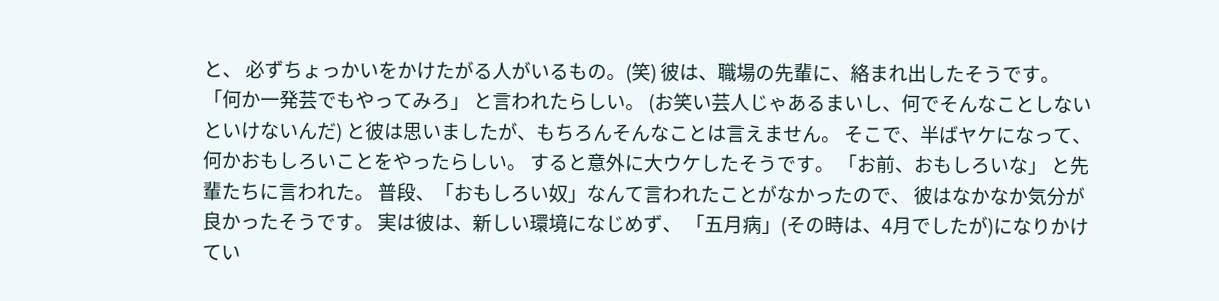と、 必ずちょっかいをかけたがる人がいるもの。(笑) 彼は、職場の先輩に、絡まれ出したそうです。 「何か一発芸でもやってみろ」 と言われたらしい。 (お笑い芸人じゃあるまいし、何でそんなことしないといけないんだ) と彼は思いましたが、もちろんそんなことは言えません。 そこで、半ばヤケになって、何かおもしろいことをやったらしい。 すると意外に大ウケしたそうです。 「お前、おもしろいな」 と先輩たちに言われた。 普段、「おもしろい奴」なんて言われたことがなかったので、 彼はなかなか気分が良かったそうです。 実は彼は、新しい環境になじめず、 「五月病」(その時は、4月でしたが)になりかけてい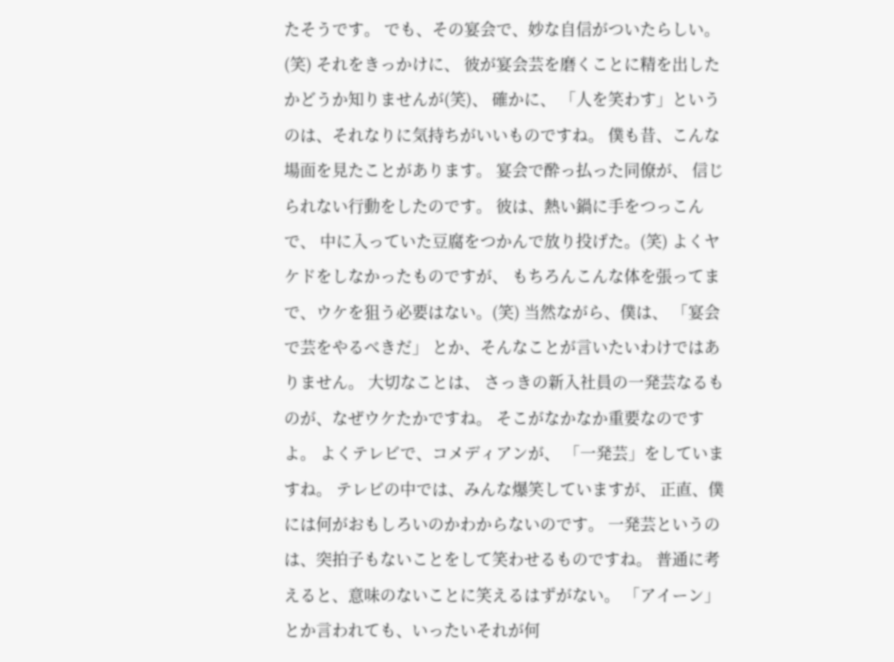たそうです。 でも、その宴会で、妙な自信がついたらしい。(笑) それをきっかけに、 彼が宴会芸を磨くことに精を出したかどうか知りませんが(笑)、 確かに、 「人を笑わす」というのは、それなりに気持ちがいいものですね。 僕も昔、こんな場面を見たことがあります。 宴会で酔っ払った同僚が、 信じられない行動をしたのです。 彼は、熱い鍋に手をつっこんで、 中に入っていた豆腐をつかんで放り投げた。(笑) よくヤケドをしなかったものですが、 もちろんこんな体を張ってまで、ウケを狙う必要はない。(笑) 当然ながら、僕は、 「宴会で芸をやるべきだ」 とか、そんなことが言いたいわけではありません。 大切なことは、 さっきの新入社員の一発芸なるものが、なぜウケたかですね。 そこがなかなか重要なのですよ。 よくテレビで、コメディアンが、 「一発芸」をしていますね。 テレビの中では、みんな爆笑していますが、 正直、僕には何がおもしろいのかわからないのです。 一発芸というのは、突拍子もないことをして笑わせるものですね。 普通に考えると、意味のないことに笑えるはずがない。 「アイーン」 とか言われても、いったいそれが何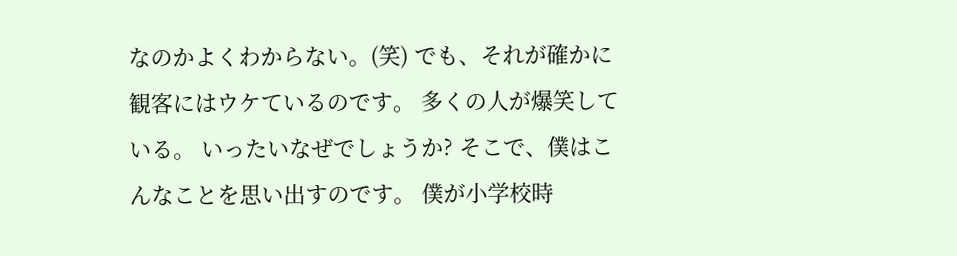なのかよくわからない。(笑) でも、それが確かに観客にはウケているのです。 多くの人が爆笑している。 いったいなぜでしょうか? そこで、僕はこんなことを思い出すのです。 僕が小学校時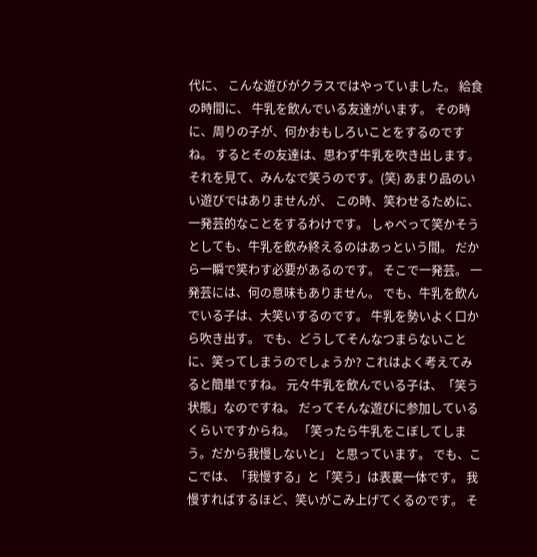代に、 こんな遊びがクラスではやっていました。 給食の時間に、 牛乳を飲んでいる友達がいます。 その時に、周りの子が、何かおもしろいことをするのですね。 するとその友達は、思わず牛乳を吹き出します。 それを見て、みんなで笑うのです。(笑) あまり品のいい遊びではありませんが、 この時、笑わせるために、一発芸的なことをするわけです。 しゃべって笑かそうとしても、牛乳を飲み終えるのはあっという間。 だから一瞬で笑わす必要があるのです。 そこで一発芸。 一発芸には、何の意味もありません。 でも、牛乳を飲んでいる子は、大笑いするのです。 牛乳を勢いよく口から吹き出す。 でも、どうしてそんなつまらないことに、笑ってしまうのでしょうか? これはよく考えてみると簡単ですね。 元々牛乳を飲んでいる子は、「笑う状態」なのですね。 だってそんな遊びに参加しているくらいですからね。 「笑ったら牛乳をこぼしてしまう。だから我慢しないと」 と思っています。 でも、ここでは、「我慢する」と「笑う」は表裏一体です。 我慢すればするほど、笑いがこみ上げてくるのです。 そ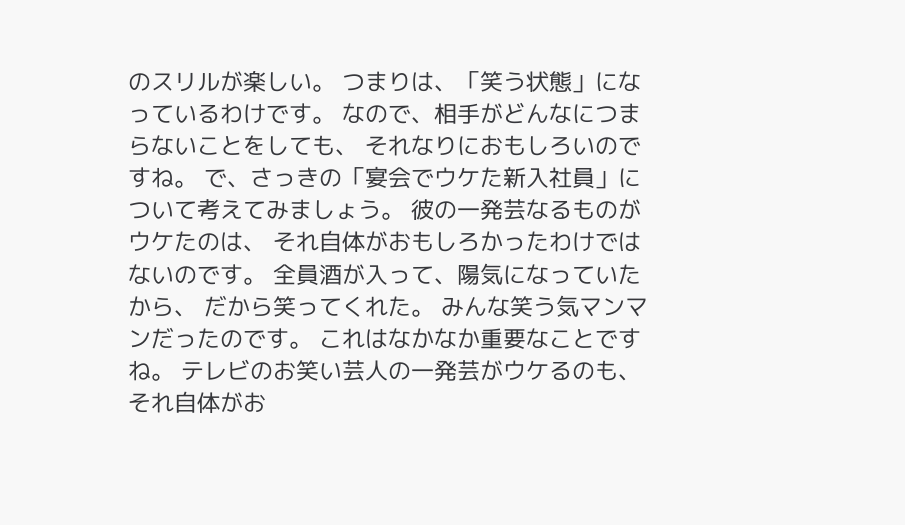のスリルが楽しい。 つまりは、「笑う状態」になっているわけです。 なので、相手がどんなにつまらないことをしても、 それなりにおもしろいのですね。 で、さっきの「宴会でウケた新入社員」について考えてみましょう。 彼の一発芸なるものがウケたのは、 それ自体がおもしろかったわけではないのです。 全員酒が入って、陽気になっていたから、 だから笑ってくれた。 みんな笑う気マンマンだったのです。 これはなかなか重要なことですね。 テレビのお笑い芸人の一発芸がウケるのも、 それ自体がお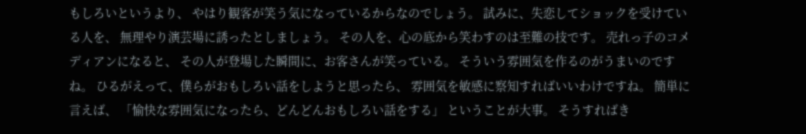もしろいというより、 やはり観客が笑う気になっているからなのでしょう。 試みに、失恋してショックを受けている人を、 無理やり演芸場に誘ったとしましょう。 その人を、心の底から笑わすのは至難の技です。 売れっ子のコメディアンになると、 その人が登場した瞬間に、お客さんが笑っている。 そういう雰囲気を作るのがうまいのですね。 ひるがえって、僕らがおもしろい話をしようと思ったら、 雰囲気を敏感に察知すればいいわけですね。 簡単に言えば、 「愉快な雰囲気になったら、どんどんおもしろい話をする」 ということが大事。 そうすればき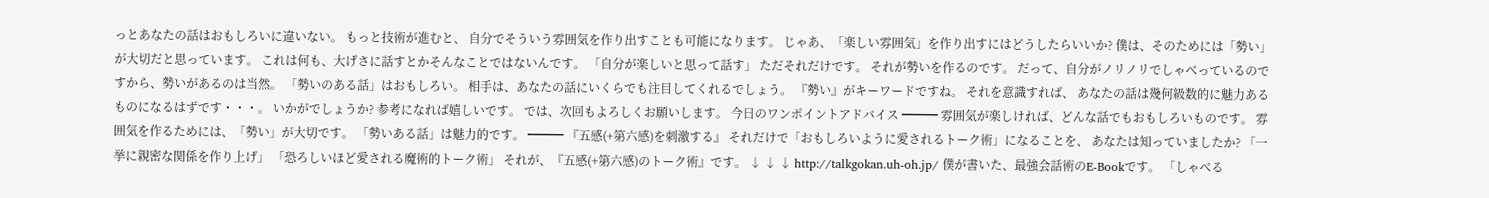っとあなたの話はおもしろいに違いない。 もっと技術が進むと、 自分でそういう雰囲気を作り出すことも可能になります。 じゃあ、「楽しい雰囲気」を作り出すにはどうしたらいいか? 僕は、そのためには「勢い」が大切だと思っています。 これは何も、大げさに話すとかそんなことではないんです。 「自分が楽しいと思って話す」 ただそれだけです。 それが勢いを作るのです。 だって、自分がノリノリでしゃべっているのですから、勢いがあるのは当然。 「勢いのある話」はおもしろい。 相手は、あなたの話にいくらでも注目してくれるでしょう。 『勢い』がキーワードですね。 それを意識すれば、 あなたの話は幾何級数的に魅力あるものになるはずです・・・。 いかがでしょうか? 参考になれば嬉しいです。 では、次回もよろしくお願いします。 今日のワンポイントアドバイス ━━━ 雰囲気が楽しければ、どんな話でもおもしろいものです。 雰囲気を作るためには、「勢い」が大切です。 「勢いある話」は魅力的です。 ━━━ 『五感(+第六感)を刺激する』 それだけで「おもしろいように愛されるトーク術」になることを、 あなたは知っていましたか? 「一挙に親密な関係を作り上げ」 「恐ろしいほど愛される魔術的トーク術」 それが、『五感(+第六感)のトーク術』です。 ↓ ↓ ↓ http://talkgokan.uh-oh.jp/ 僕が書いた、最強会話術のE-Bookです。 「しゃべる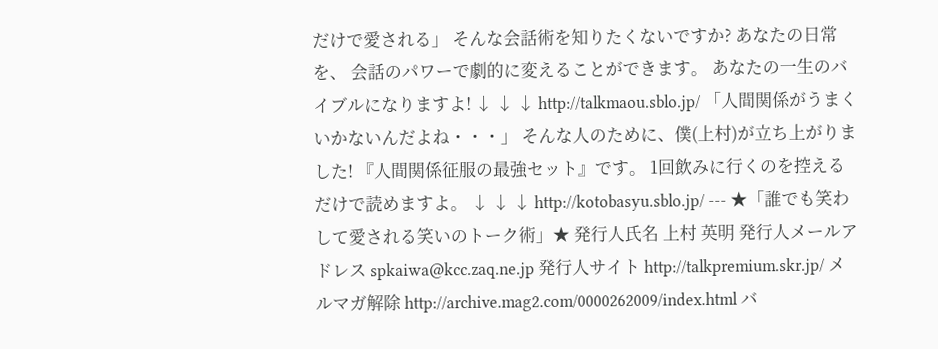だけで愛される」 そんな会話術を知りたくないですか? あなたの日常を、 会話のパワーで劇的に変えることができます。 あなたの一生のバイブルになりますよ! ↓ ↓ ↓ http://talkmaou.sblo.jp/ 「人間関係がうまくいかないんだよね・・・」 そんな人のために、僕(上村)が立ち上がりました! 『人間関係征服の最強セット』です。 1回飲みに行くのを控えるだけで読めますよ。 ↓ ↓ ↓ http://kotobasyu.sblo.jp/ --- ★「誰でも笑わして愛される笑いのトーク術」★ 発行人氏名 上村 英明 発行人メールアドレス spkaiwa@kcc.zaq.ne.jp 発行人サイト http://talkpremium.skr.jp/ メルマガ解除 http://archive.mag2.com/0000262009/index.html バ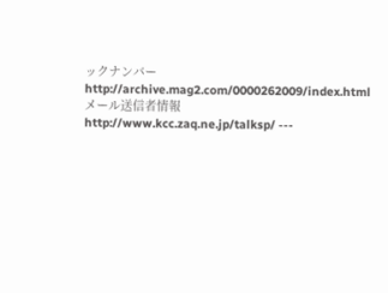ックナンバー http://archive.mag2.com/0000262009/index.html メール送信者情報 http://www.kcc.zaq.ne.jp/talksp/ ---